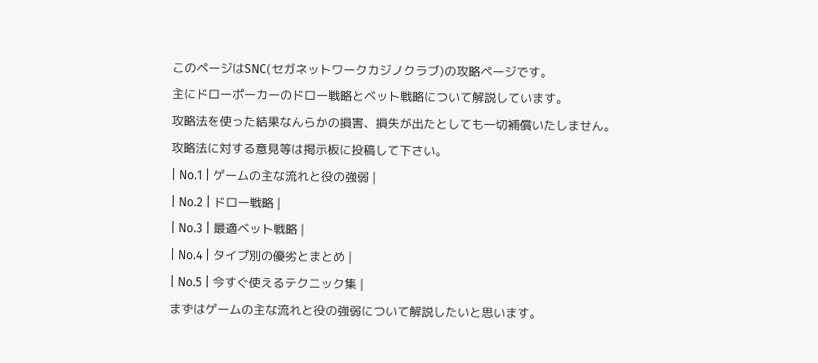このページはSNC(セガネットワークカジノクラブ)の攻略ページです。
主にドローポーカーのドロー戦略とベット戦略について解説しています。
攻略法を使った結果なんらかの損害、損失が出たとしても一切補償いたしません。
攻略法に対する意見等は掲示板に投稿して下さい。
| No.1 | ゲームの主な流れと役の強弱 |
| No.2 | ドロー戦略 |
| No.3 | 最適ベット戦略 |
| No.4 | タイプ別の優劣とまとめ |
| No.5 | 今すぐ使えるテクニック集 |
まずはゲームの主な流れと役の強弱について解説したいと思います。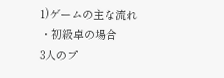1)ゲームの主な流れ
・初級卓の場合
3人のプ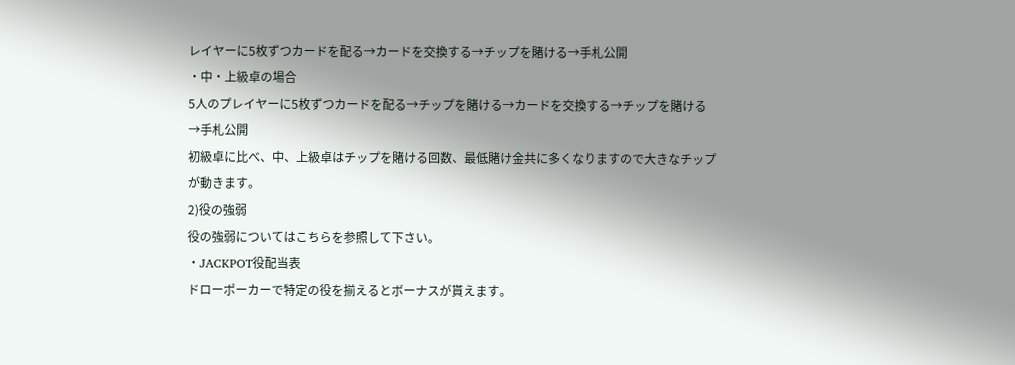レイヤーに5枚ずつカードを配る→カードを交換する→チップを賭ける→手札公開
・中・上級卓の場合
5人のプレイヤーに5枚ずつカードを配る→チップを賭ける→カードを交換する→チップを賭ける
→手札公開
初級卓に比べ、中、上級卓はチップを賭ける回数、最低賭け金共に多くなりますので大きなチップ
が動きます。
2)役の強弱
役の強弱についてはこちらを参照して下さい。
・JACKPOT役配当表
ドローポーカーで特定の役を揃えるとボーナスが貰えます。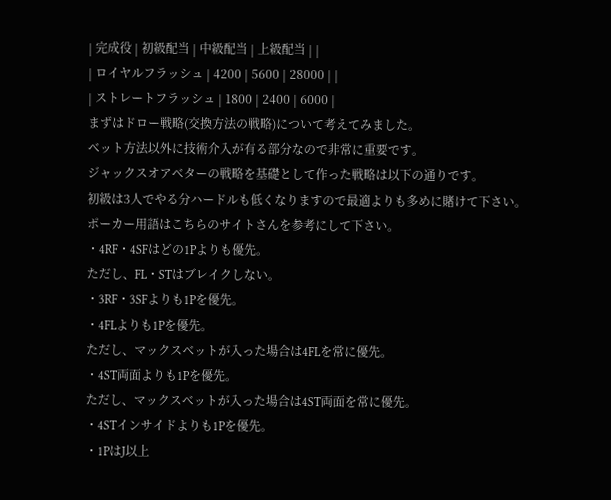| 完成役 | 初級配当 | 中級配当 | 上級配当 | |
| ロイヤルフラッシュ | 4200 | 5600 | 28000 | |
| ストレートフラッシュ | 1800 | 2400 | 6000 |
まずはドロー戦略(交換方法の戦略)について考えてみました。
ベット方法以外に技術介入が有る部分なので非常に重要です。
ジャックスオアベターの戦略を基礎として作った戦略は以下の通りです。
初級は3人でやる分ハードルも低くなりますので最適よりも多めに賭けて下さい。
ポーカー用語はこちらのサイトさんを参考にして下さい。
・4RF・4SFはどの1Pよりも優先。
ただし、FL・STはブレイクしない。
・3RF・3SFよりも1Pを優先。
・4FLよりも1Pを優先。
ただし、マックスベットが入った場合は4FLを常に優先。
・4ST両面よりも1Pを優先。
ただし、マックスベットが入った場合は4ST両面を常に優先。
・4STインサイドよりも1Pを優先。
・1PはJ以上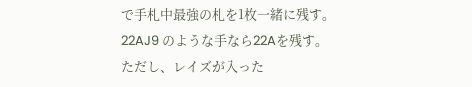で手札中最強の札を1枚一緒に残す。
22AJ9 のような手なら22Aを残す。
ただし、レイズが入った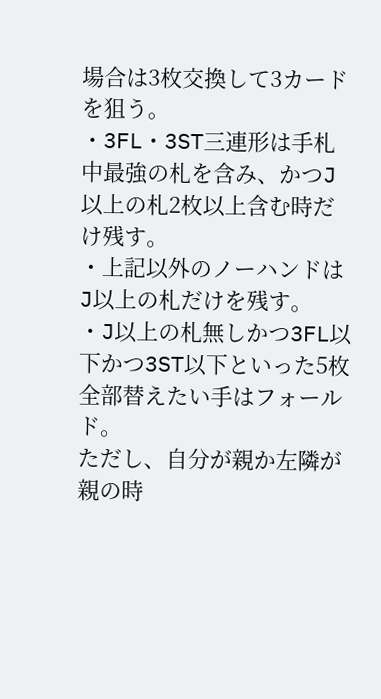場合は3枚交換して3カードを狙う。
・3FL・3ST三連形は手札中最強の札を含み、かつJ以上の札2枚以上含む時だけ残す。
・上記以外のノーハンドはJ以上の札だけを残す。
・J以上の札無しかつ3FL以下かつ3ST以下といった5枚全部替えたい手はフォールド。
ただし、自分が親か左隣が親の時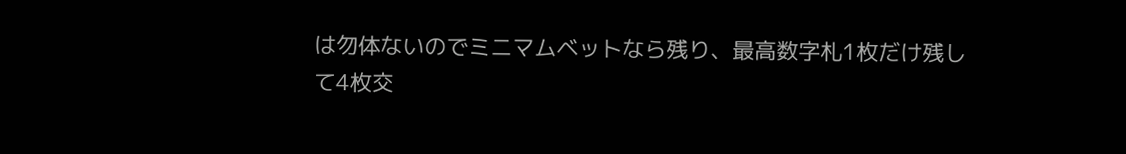は勿体ないのでミニマムベットなら残り、最高数字札1枚だけ残し
て4枚交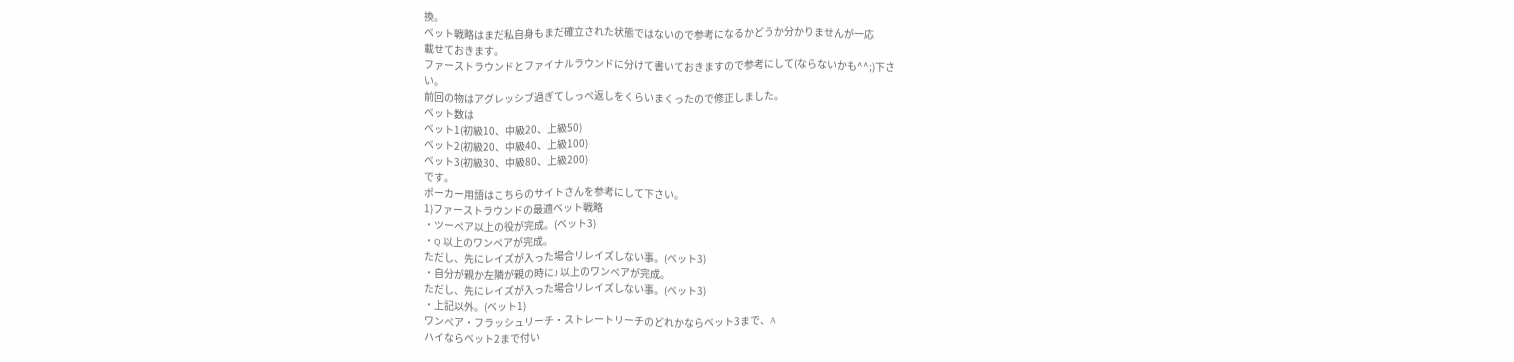換。
ベット戦略はまだ私自身もまだ確立された状態ではないので参考になるかどうか分かりませんが一応
載せておきます。
ファーストラウンドとファイナルラウンドに分けて書いておきますので参考にして(ならないかも^^;)下さ
い。
前回の物はアグレッシブ過ぎてしっぺ返しをくらいまくったので修正しました。
ベット数は
ベット1(初級10、中級20、上級50)
ベット2(初級20、中級40、上級100)
ベット3(初級30、中級80、上級200)
です。
ポーカー用語はこちらのサイトさんを参考にして下さい。
1)ファーストラウンドの最適ベット戦略
・ツーペア以上の役が完成。(ベット3)
・Q 以上のワンペアが完成。
ただし、先にレイズが入った場合リレイズしない事。(ベット3)
・自分が親か左隣が親の時にJ 以上のワンペアが完成。
ただし、先にレイズが入った場合リレイズしない事。(ベット3)
・上記以外。(ベット1)
ワンペア・フラッシュリーチ・ストレートリーチのどれかならベット3まで、A
ハイならベット2まで付い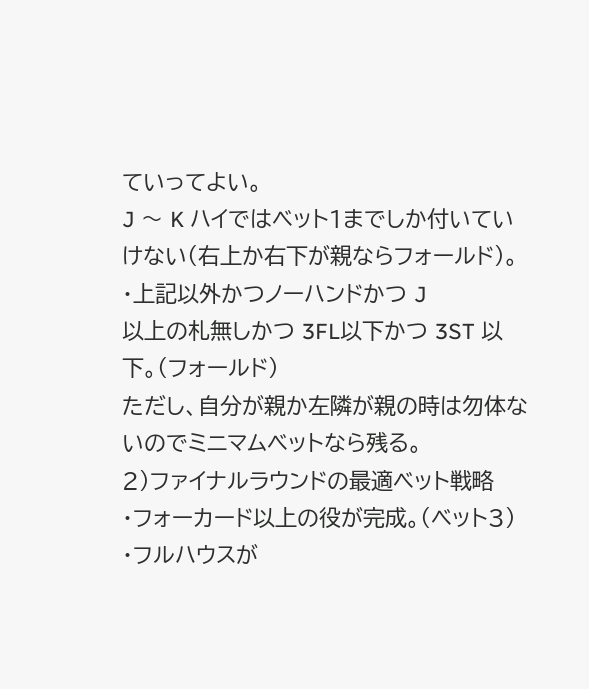ていってよい。
J 〜 K ハイではベット1までしか付いていけない(右上か右下が親ならフォールド)。
・上記以外かつノーハンドかつ J
以上の札無しかつ 3FL以下かつ 3ST 以下。(フォールド)
ただし、自分が親か左隣が親の時は勿体ないのでミニマムベットなら残る。
2)ファイナルラウンドの最適ベット戦略
・フォーカード以上の役が完成。(ベット3)
・フルハウスが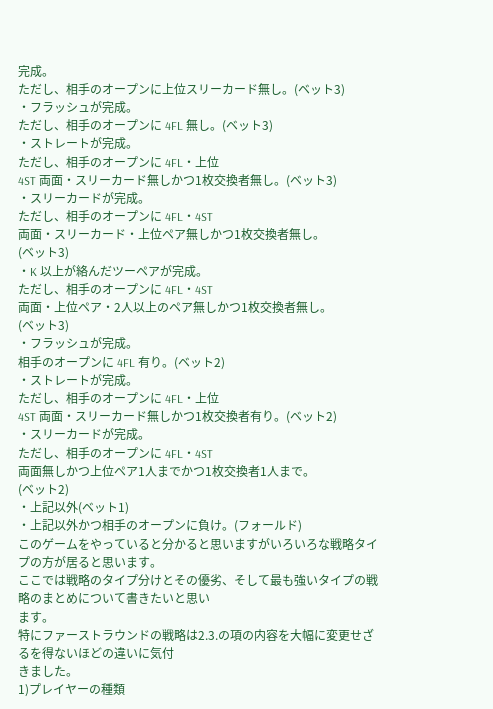完成。
ただし、相手のオープンに上位スリーカード無し。(ベット3)
・フラッシュが完成。
ただし、相手のオープンに 4FL 無し。(ベット3)
・ストレートが完成。
ただし、相手のオープンに 4FL・上位
4ST 両面・スリーカード無しかつ1枚交換者無し。(ベット3)
・スリーカードが完成。
ただし、相手のオープンに 4FL・4ST
両面・スリーカード・上位ペア無しかつ1枚交換者無し。
(ベット3)
・K 以上が絡んだツーペアが完成。
ただし、相手のオープンに 4FL・4ST
両面・上位ペア・2人以上のペア無しかつ1枚交換者無し。
(ベット3)
・フラッシュが完成。
相手のオープンに 4FL 有り。(ベット2)
・ストレートが完成。
ただし、相手のオープンに 4FL・上位
4ST 両面・スリーカード無しかつ1枚交換者有り。(ベット2)
・スリーカードが完成。
ただし、相手のオープンに 4FL・4ST
両面無しかつ上位ペア1人までかつ1枚交換者1人まで。
(ベット2)
・上記以外(ベット1)
・上記以外かつ相手のオープンに負け。(フォールド)
このゲームをやっていると分かると思いますがいろいろな戦略タイプの方が居ると思います。
ここでは戦略のタイプ分けとその優劣、そして最も強いタイプの戦略のまとめについて書きたいと思い
ます。
特にファーストラウンドの戦略は2.3.の項の内容を大幅に変更せざるを得ないほどの違いに気付
きました。
1)プレイヤーの種類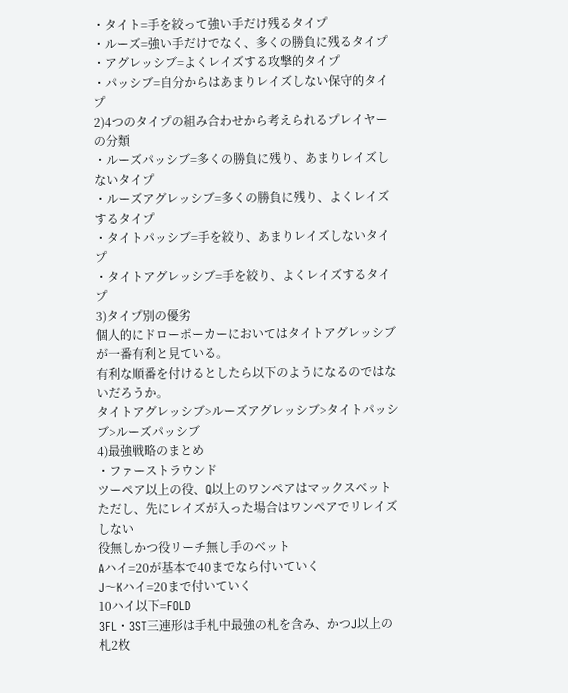・タイト=手を絞って強い手だけ残るタイプ
・ルーズ=強い手だけでなく、多くの勝負に残るタイプ
・アグレッシブ=よくレイズする攻撃的タイプ
・パッシブ=自分からはあまりレイズしない保守的タイプ
2)4つのタイプの組み合わせから考えられるプレイヤーの分類
・ルーズパッシブ=多くの勝負に残り、あまりレイズしないタイプ
・ルーズアグレッシブ=多くの勝負に残り、よくレイズするタイプ
・タイトパッシブ=手を絞り、あまりレイズしないタイプ
・タイトアグレッシブ=手を絞り、よくレイズするタイプ
3)タイプ別の優劣
個人的にドローポーカーにおいてはタイトアグレッシブが一番有利と見ている。
有利な順番を付けるとしたら以下のようになるのではないだろうか。
タイトアグレッシブ>ルーズアグレッシブ>タイトパッシブ>ルーズパッシブ
4)最強戦略のまとめ
・ファーストラウンド
ツーペア以上の役、Q以上のワンペアはマックスベット
ただし、先にレイズが入った場合はワンペアでリレイズしない
役無しかつ役リーチ無し手のベット
Aハイ=20が基本で40までなら付いていく
J〜Kハイ=20まで付いていく
10ハイ以下=FOLD
3FL・3ST三連形は手札中最強の札を含み、かつJ以上の札2枚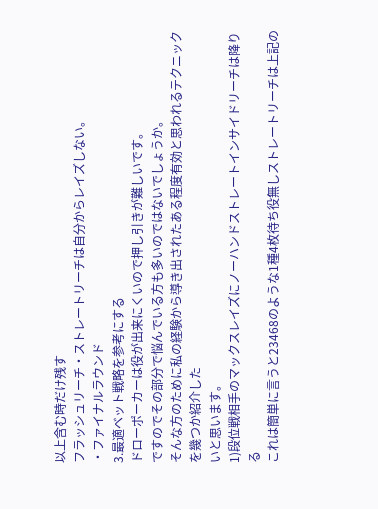以上含む時だけ残す
フラッシュリーチ・ストレートリーチは自分からレイズしない。
・ファイナルラウンド
3.最適ベット戦略を参考にする
ドローポーカーは役が出来にくいので押し引きが難しいです。
ですのでその部分で悩んでいる方も多いのではないでしょうか。
そんな方のために私の経験から導き出されたある程度有効と思われるテクニックを幾つか紹介した
いと思います。
1)段位戦相手のマックスレイズにノーハンドストレートインサイドリーチは降りる
これは簡単に言うと23468のような1種4枚待ち役無しストレートリーチは上記の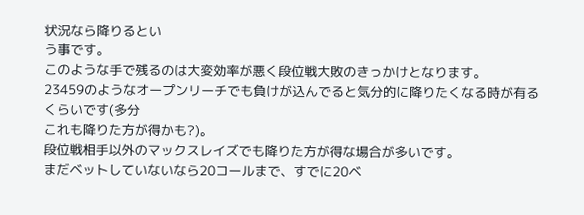状況なら降りるとい
う事です。
このような手で残るのは大変効率が悪く段位戦大敗のきっかけとなります。
23459のようなオープンリーチでも負けが込んでると気分的に降りたくなる時が有るくらいです(多分
これも降りた方が得かも?)。
段位戦相手以外のマックスレイズでも降りた方が得な場合が多いです。
まだベットしていないなら20コールまで、すでに20ベ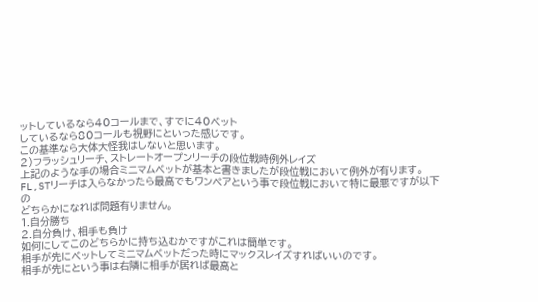ットしているなら40コールまで、すでに40ベット
しているなら80コールも視野にといった感じです。
この基準なら大体大怪我はしないと思います。
2)フラッシュリーチ、ストレートオープンリーチの段位戦時例外レイズ
上記のような手の場合ミニマムベットが基本と書きましたが段位戦において例外が有ります。
FL,STリーチは入らなかったら最高でもワンペアという事で段位戦において特に最悪ですが以下の
どちらかになれば問題有りません。
1.自分勝ち
2.自分負け、相手も負け
如何にしてこのどちらかに持ち込むかですがこれは簡単です。
相手が先にベットしてミニマムベットだった時にマックスレイズすればいいのです。
相手が先にという事は右隣に相手が居れば最高と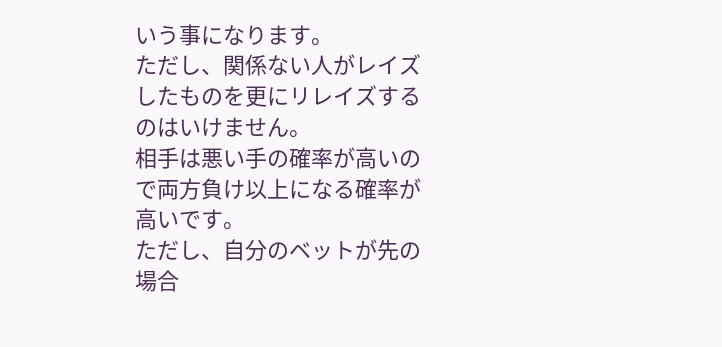いう事になります。
ただし、関係ない人がレイズしたものを更にリレイズするのはいけません。
相手は悪い手の確率が高いので両方負け以上になる確率が高いです。
ただし、自分のベットが先の場合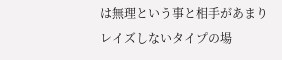は無理という事と相手があまりレイズしないタイプの場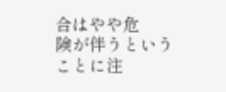合はやや危
険が伴うということに注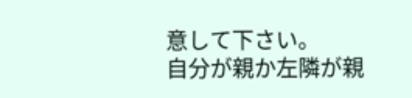意して下さい。
自分が親か左隣が親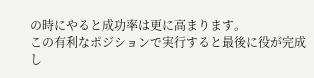の時にやると成功率は更に高まります。
この有利なポジションで実行すると最後に役が完成し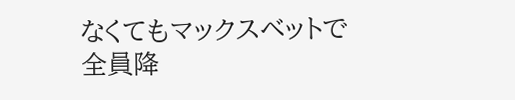なくてもマックスベットで全員降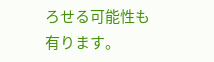ろせる可能性も
有ります。